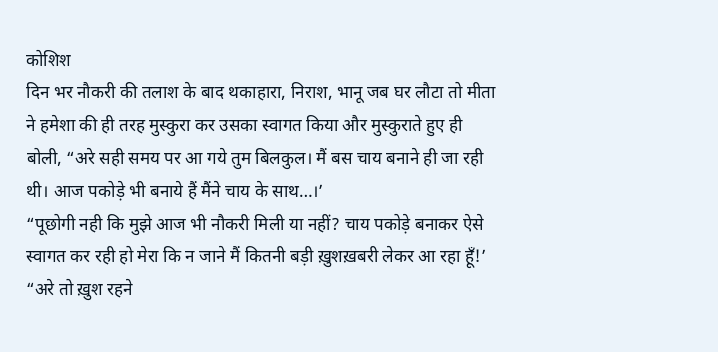कोशिश
दिन भर नौकरी की तलाश के बाद थकाहारा, निराश, भानू जब घर लौटा तो मीता ने हमेशा की ही तरह मुस्कुरा कर उसका स्वागत किया और मुस्कुराते हुए ही बोली, “अरे सही समय पर आ गये तुम बिलकुल। मैं बस चाय बनाने ही जा रही थी। आज पकोड़े भी बनाये हैं मैंने चाय के साथ…।’
“पूछोगी नही कि मुझे आज भी नौकरी मिली या नहीं? चाय पकोड़े बनाकर ऐसे स्वागत कर रही हो मेरा कि न जाने मैं कितनी बड़ी ख़ुशख़बरी लेकर आ रहा हूँ!’
“अरे तो ख़ुश रहने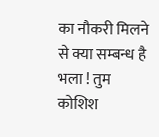का नौकरी मिलने से क्या सम्बन्ध है भला ! तुम कोशिश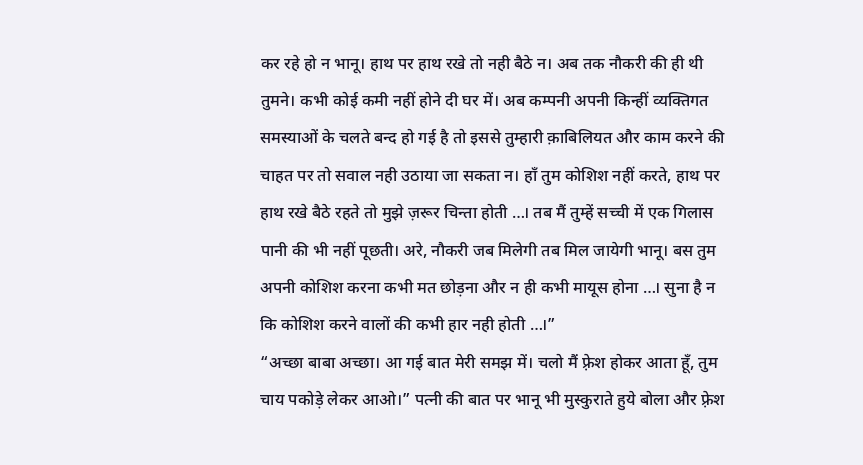कर रहे हो न भानू। हाथ पर हाथ रखे तो नही बैठे न। अब तक नौकरी की ही थी तुमने। कभी कोई कमी नहीं होने दी घर में। अब कम्पनी अपनी किन्हीं व्यक्तिगत समस्याओं के चलते बन्द हो गई है तो इससे तुम्हारी क़ाबिलियत और काम करने की चाहत पर तो सवाल नही उठाया जा सकता न। हाँ तुम कोशिश नहीं करते, हाथ पर हाथ रखे बैठे रहते तो मुझे ज़रूर चिन्ता होती …। तब मैं तुम्हें सच्ची में एक गिलास पानी की भी नहीं पूछती। अरे, नौकरी जब मिलेगी तब मिल जायेगी भानू। बस तुम अपनी कोशिश करना कभी मत छोड़ना और न ही कभी मायूस होना …। सुना है न कि कोशिश करने वालों की कभी हार नही होती …।”
“अच्छा बाबा अच्छा। आ गई बात मेरी समझ में। चलो मैं फ़्रेश होकर आता हूँ, तुम चाय पकोड़े लेकर आओ।” पत्नी की बात पर भानू भी मुस्कुराते हुये बोला और फ़्रेश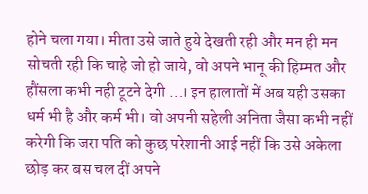होने चला गया। मीता उसे जाते हुये देखती रही और मन ही मन सोचती रही कि चाहे जो हो जाये, वो अपने भानू की हिम्मत और हौंसला कभी नही टूटने देगी …। इन हालातों में अब यही उसका धर्म भी है और कर्म भी। वो अपनी सहेली अनिता जैसा कभी नहीं करेगी कि जरा पति को कुछ परेशानी आई नहीं कि उसे अकेला छोड़ कर बस चल दीं अपने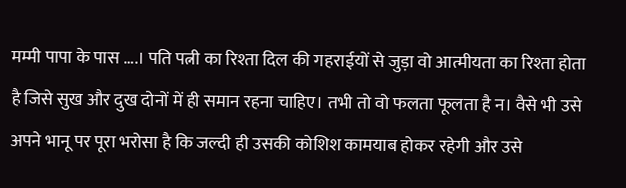मम्मी पापा के पास ….। पति पत्नी का रिश्ता दिल की गहराईयों से जुड़ा वो आत्मीयता का रिश्ता होता है जिसे सुख और दुख दोनों में ही समान रहना चाहिए। तभी तो वो फलता फूलता है न। वैसे भी उसे अपने भानू पर पूरा भरोसा है कि जल्दी ही उसकी कोशिश कामयाब होकर रहेगी और उसे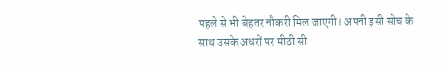पहले से भी बेहतर नौकरी मिल जाएगी। अपनी इसी सोच के साथ उसके अधरों पर मीठी सी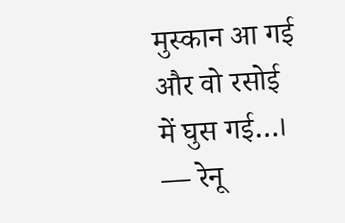मुस्कान आ गई और वो रसोई में घुस गई…।
— रेनू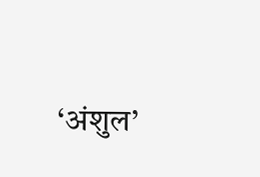‘अंशुल’